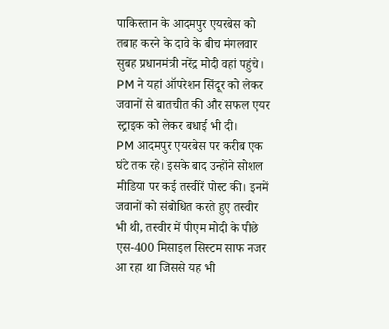पाकिस्तान के आदमपुर एयरबेस को तबाह करने के दावे के बीच मंगलवार सुबह प्रधानमंत्री नरेंद्र मोदी वहां पहुंचे। PM ने यहां ऑपरेशन सिंदूर को लेकर जवानों से बातचीत की और सफल एयर स्ट्राइक को लेकर बधाई भी दी।
PM आदमपुर एयरबेस पर करीब एक घंटे तक रहे। इसके बाद उन्होंने सोशल मीडिया पर कई तस्वीरें पोस्ट की। इनमें जवानों को संबोधित करते हुए तस्वीर भी थी, तस्वीर में पीएम मोदी के पीछे एस-400 मिसाइल सिस्टम साफ नजर आ रहा था जिससे यह भी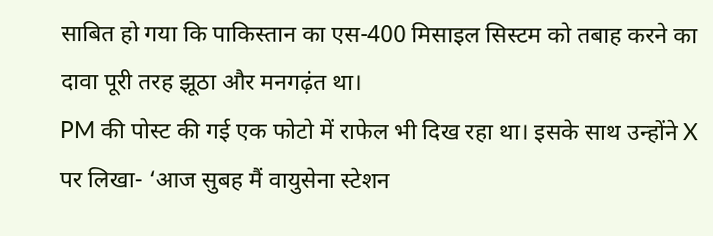साबित हो गया कि पाकिस्तान का एस-400 मिसाइल सिस्टम को तबाह करने का दावा पूरी तरह झूठा और मनगढ़ंत था।
PM की पोस्ट की गई एक फोटो में राफेल भी दिख रहा था। इसके साथ उन्होंने X पर लिखा- ‘आज सुबह मैं वायुसेना स्टेशन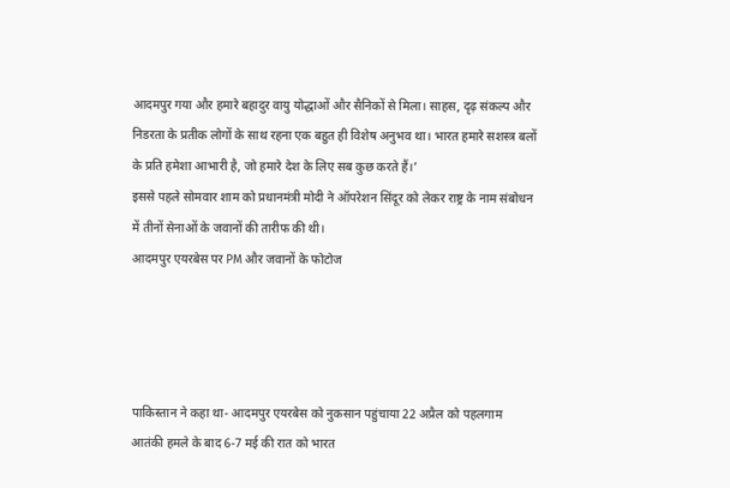आदमपुर गया और हमारे बहादुर वायु योद्धाओं और सैनिकों से मिला। साहस, दृढ़ संकल्प और निडरता के प्रतीक लोगों के साथ रहना एक बहुत ही विशेष अनुभव था। भारत हमारे सशस्त्र बलों के प्रति हमेशा आभारी है, जो हमारे देश के लिए सब कुछ करते हैं।’
इससे पहले सोमवार शाम को प्रधानमंत्री मोदी ने ऑपरेशन सिंदूर को लेकर राष्ट्र के नाम संबोधन में तीनों सेनाओं के जवानों की तारीफ की थी।
आदमपुर एयरबेस पर PM और जवानों के फोटोज




पाकिस्तान ने कहा था- आदमपुर एयरबेस को नुकसान पहुंचाया 22 अप्रैल को पहलगाम आतंकी हमले के बाद 6-7 मई की रात को भारत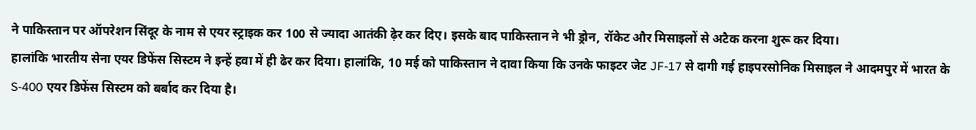ने पाकिस्तान पर ऑपरेशन सिंदूर के नाम से एयर स्ट्राइक कर 100 से ज्यादा आतंकी ढ़ेर कर दिए। इसके बाद पाकिस्तान ने भी ड्रोन, रॉकेट और मिसाइलों से अटैक करना शुरू कर दिया।
हालांकि भारतीय सेना एयर डिफेंस सिस्टम ने इन्हें हवा में ही ढेर कर दिया। हालांकि, 10 मई को पाकिस्तान ने दावा किया कि उनके फाइटर जेट JF-17 से दागी गई हाइपरसोनिक मिसाइल ने आदमपुर में भारत के S-400 एयर डिफेंस सिस्टम को बर्बाद कर दिया है।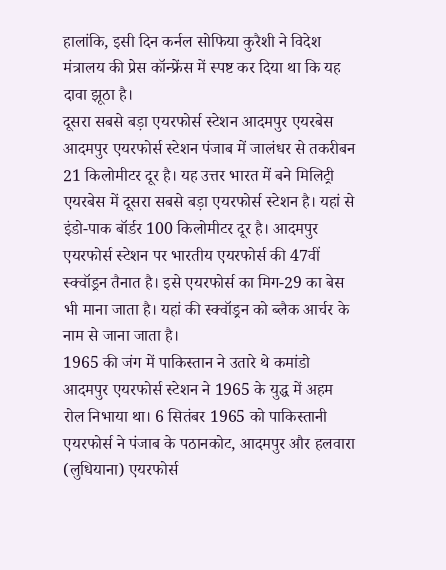हालांकि, इसी दिन कर्नल सोफिया कुरैशी ने विदेश मंत्रालय की प्रेस कॉन्फ्रेंस में स्पष्ट कर दिया था कि यह दावा झूठा है।
दूसरा सबसे बड़ा एयरफोर्स स्टेशन आदमपुर एयरबेस आदमपुर एयरफोर्स स्टेशन पंजाब में जालंधर से तकरीबन 21 किलोमीटर दूर है। यह उत्तर भारत में बने मिलिट्री एयरबेस में दूसरा सबसे बड़ा एयरफोर्स स्टेशन है। यहां से इंडो-पाक बॉर्डर 100 किलोमीटर दूर है। आदमपुर एयरफोर्स स्टेशन पर भारतीय एयरफोर्स की 47वीं स्क्वॉड्रन तैनात है। इसे एयरफोर्स का मिग-29 का बेस भी माना जाता है। यहां की स्क्वॉड्रन को ब्लैक आर्चर के नाम से जाना जाता है।
1965 की जंग में पाकिस्तान ने उतारे थे कमांडो आदमपुर एयरफोर्स स्टेशन ने 1965 के युद्ध में अहम रोल निभाया था। 6 सितंबर 1965 को पाकिस्तानी एयरफोर्स ने पंजाब के पठानकोट, आदमपुर और हलवारा (लुधियाना) एयरफोर्स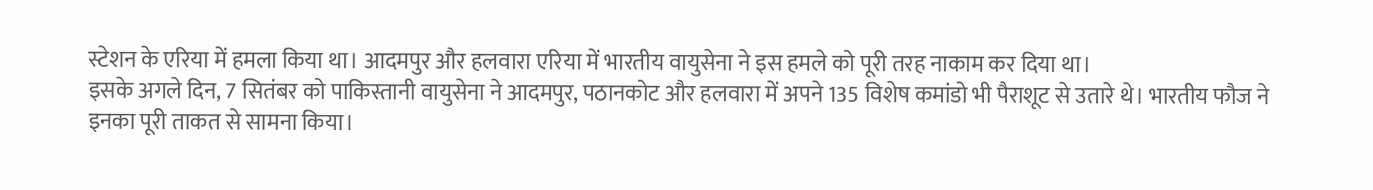स्टेशन के एरिया में हमला किया था। आदमपुर और हलवारा एरिया में भारतीय वायुसेना ने इस हमले को पूरी तरह नाकाम कर दिया था।
इसके अगले दिन, 7 सितंबर को पाकिस्तानी वायुसेना ने आदमपुर, पठानकोट और हलवारा में अपने 135 विशेष कमांडो भी पैराशूट से उतारे थे। भारतीय फौज ने इनका पूरी ताकत से सामना किया।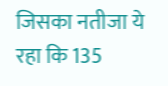जिसका नतीजा ये रहा कि 135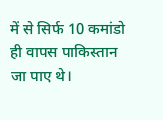में से सिर्फ 10 कमांडो ही वापस पाकिस्तान जा पाए थे।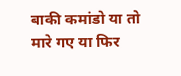बाकी कमांडो या तो मारे गए या फिर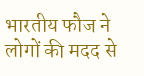भारतीय फौज ने लोगों की मदद से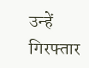उन्हें गिरफ्तार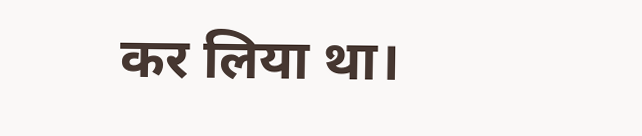कर लिया था।